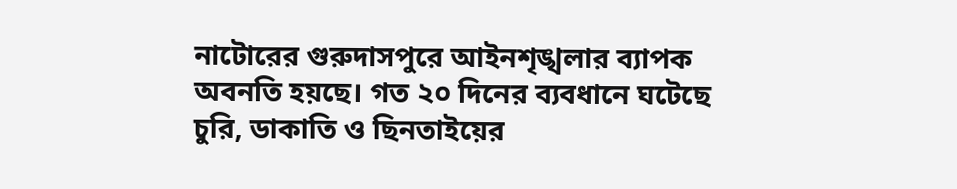নাটোরের গুরুদাসপুরে আইনশৃঙ্খলার ব্যাপক অবনতি হয়ছে। গত ২০ দিনের ব্যবধানে ঘটেছে চুরি, ডাকাতি ও ছিনতাইয়ের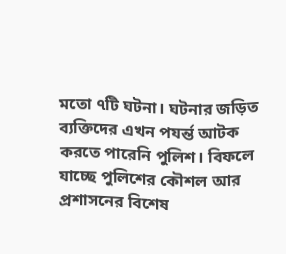মতো ৭টি ঘটনা। ঘটনার জড়িত ব্যক্তিদের এখন পযর্ন্ত আটক করতে পারেনি পুলিশ। বিফলে যাচ্ছে পুলিশের কৌশল আর প্রশাসনের বিশেষ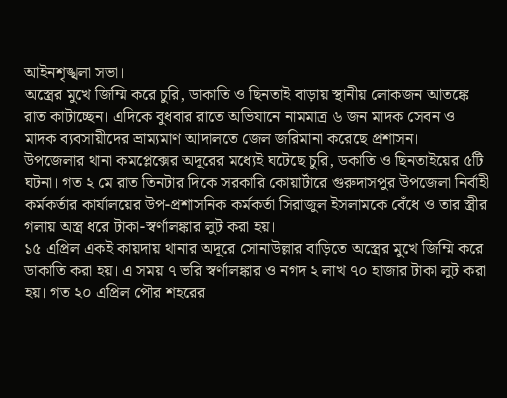আইনশৃঙ্খলা সভা।
অস্ত্রের মুখে জিম্মি করে চুরি, ডাকাতি ও ছিনতাই বাড়ায় স্থানীয় লোকজন আতঙ্কে রাত কাটাচ্ছেন। এদিকে বুধবার রাতে অভিযানে নামমাত্র ৬ জন মাদক সেবন ও মাদক ব্যবসায়ীদের ভ্রাম্যমাণ আদালতে জেল জরিমানা করেছে প্রশাসন।
উপজেলার থানা কমপ্লেক্সের অদূরের মধ্যেই ঘটেছে চুরি, ডকাতি ও ছিনতাইয়ের ৫টি ঘটনা। গত ২ মে রাত তিনটার দিকে সরকারি কোয়ার্টারে গুরুদাসপুর উপজেলা নির্বাহী কর্মকর্তার কার্যালয়ের উপ-প্রশাসনিক কর্মকর্তা সিরাজুল ইসলামকে বেঁধে ও তার স্ত্রীর গলায় অস্ত্র ধরে টাকা-স্বর্ণালঙ্কার লুট করা হয়।
১৫ এপ্রিল একই কায়দায় থানার অদূরে সোনাউল্লার বাড়িতে অস্ত্রের মুখে জিম্মি করে ডাকাতি করা হয়। এ সময় ৭ ভরি স্বর্ণালঙ্কার ও নগদ ২ লাখ ৭০ হাজার টাকা লুট করা হয়। গত ২০ এপ্রিল পৌর শহরের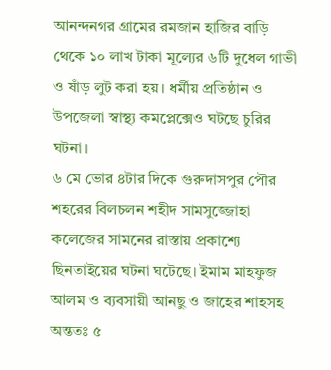আনন্দনগর গ্রামের রমজান হাজির বাড়ি থেকে ১০ লাখ টাকা মূল্যের ৬টি দুধেল গাভী ও ষাঁড় লুট করা হয়। ধর্মীয় প্রতিষ্ঠান ও উপজেলা স্বাস্থ্য কমপ্লেক্সেও ঘটছে চুরির ঘটনা।
৬ মে ভোর ৪টার দিকে গুরুদাসপুর পৌর শহরের বিলচলন শহীদ সামসুজ্জোহা কলেজের সামনের রাস্তায় প্রকাশ্যে ছিনতাইয়ের ঘটনা ঘটেছে। ইমাম মাহফুজ আলম ও ব্যবসায়ী আনছু ও জাহের শাহসহ অন্ততঃ ৫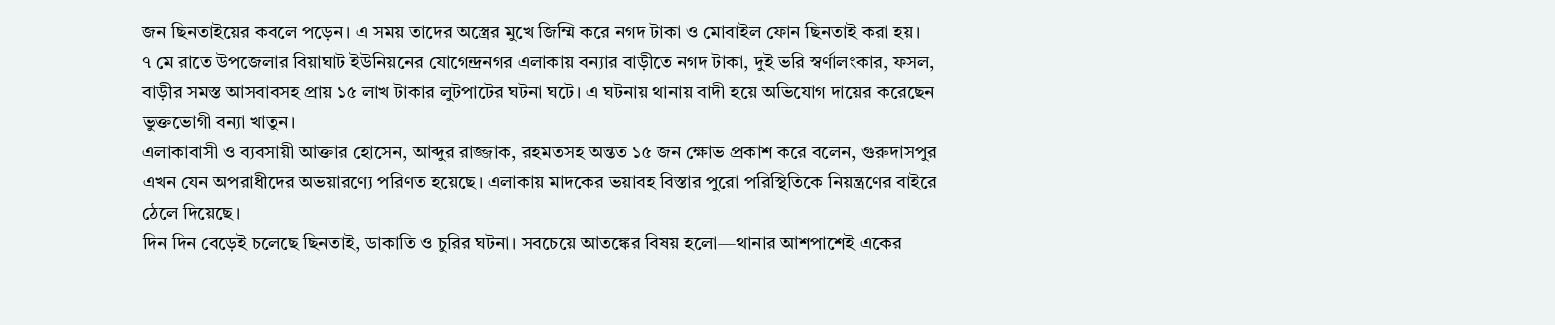জন ছিনতাইয়ের কবলে পড়েন। এ সময় তাদের অস্ত্রের মুখে জিম্মি করে নগদ টাকা ও মোবাইল ফোন ছিনতাই করা হয়।
৭ মে রাতে উপজেলার বিয়াঘাট ইউনিয়নের যোগেন্দ্রনগর এলাকায় বন্যার বাড়ীতে নগদ টাকা, দুই ভরি স্বর্ণালংকার, ফসল, বাড়ীর সমস্ত আসবাবসহ প্রায় ১৫ লাখ টাকার লুটপাটের ঘটনা ঘটে। এ ঘটনায় থানায় বাদী হয়ে অভিযোগ দায়ের করেছেন ভুক্তভোগী বন্যা খাতুন।
এলাকাবাসী ও ব্যবসায়ী আক্তার হোসেন, আব্দুর রাজ্জাক, রহমতসহ অন্তত ১৫ জন ক্ষোভ প্রকাশ করে বলেন, গুরুদাসপুর এখন যেন অপরাধীদের অভয়ারণ্যে পরিণত হয়েছে। এলাকায় মাদকের ভয়াবহ বিস্তার পুরো পরিস্থিতিকে নিয়ন্ত্রণের বাইরে ঠেলে দিয়েছে।
দিন দিন বেড়েই চলেছে ছিনতাই, ডাকাতি ও চুরির ঘটনা। সবচেয়ে আতঙ্কের বিষয় হলো—থানার আশপাশেই একের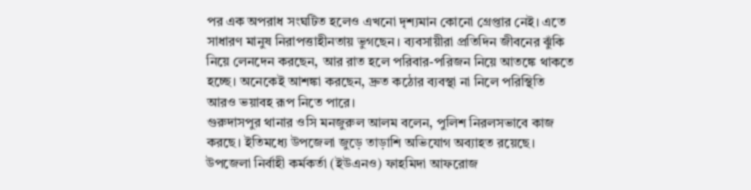পর এক অপরাধ সংঘটিত হলেও এখনো দৃশ্যমান কোনো গ্রেপ্তার নেই। এতে সাধারণ মানুষ নিরাপত্তাহীনতায় ভুগছেন। ব্যবসায়ীরা প্রতিদিন জীবনের ঝুঁকি নিয়ে লেনদেন করছেন, আর রাত হলে পরিবার-পরিজন নিয়ে আতঙ্কে থাকতে হচ্ছে। অনেকেই আশঙ্কা করছেন, দ্রুত কঠোর ব্যবস্থা না নিলে পরিস্থিতি আরও ভয়াবহ রূপ নিতে পারে।
গুরুদাসপুর থানার ওসি মনজুরুল আলম বলেন, পুলিশ নিরলসভাবে কাজ করছে। ইতিমধ্যে উপজেলা জুড়ে তাড়াশি অভিযোগ অব্যাহত রয়েছে।
উপজেলা নির্বাহী কর্মকর্তা (ইউএনও) ফাহমিদা আফরোজ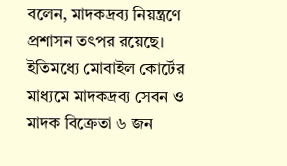বলেন, মাদকদ্রব্য নিয়ন্ত্রণে প্রশাসন তৎপর রয়েছে। ইতিমধ্যে মোবাইল কোর্টের মাধ্যমে মাদকদ্রব্য সেবন ও মাদক বিক্রেতা ৬ জন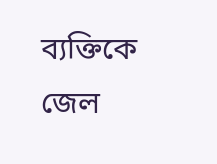ব্যক্তিকে জেল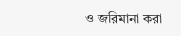ও জরিমানা করা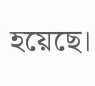হয়েছে।